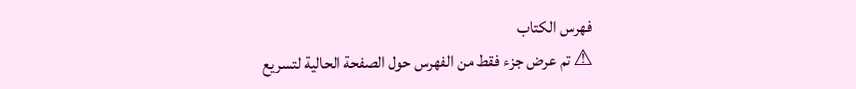فهرس الكتاب
⚠ تم عرض جزء فقط من الفهرس حول الصفحة الحالية لتسريع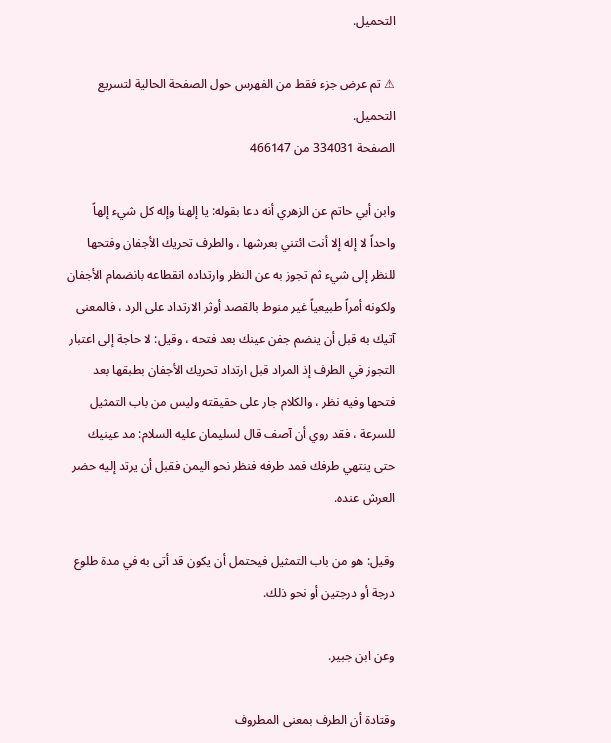التحميل.

⚠ تم عرض جزء فقط من الفهرس حول الصفحة الحالية لتسريع التحميل.
الصفحة 334031 من 466147

وابن أبي حاتم عن الزهري أنه دعا بقوله: يا إلهنا وإله كل شيء إلهاً واحداً لا إله إلا أنت ائتني بعرشها ، والطرف تحريك الأجفان وفتحها للنظر إلى شيء ثم تجوز به عن النظر وارتداده انقطاعه بانضمام الأجفان ولكونه أمراً طبيعياً غير منوط بالقصد أوثر الارتداد على الرد ، فالمعنى آتيك به قبل أن ينضم جفن عينك بعد فتحه ، وقيل: لا حاجة إلى اعتبار التجوز في الطرف إذ المراد قبل ارتداد تحريك الأجفان بطبقها بعد فتحها وفيه نظر ، والكلام جار على حقيقته وليس من باب التمثيل للسرعة ، فقد روي أن آصف قال لسليمان عليه السلام: مد عينيك حتى ينتهي طرفك فمد طرفه فنظر نحو اليمن فقبل أن يرتد إليه حضر العرش عنده.

وقيل: هو من باب التمثيل فيحتمل أن يكون قد أتى به في مدة طلوع درجة أو درجتين أو نحو ذلك.

وعن ابن جبير.

وقتادة أن الطرف بمعنى المطروف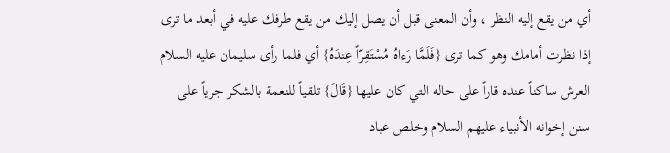أي من يقع إليه النظر ، وأن المعنى قبل أن يصل إليك من يقع طرفك عليه في أبعد ما ترى إذا نظرت أمامك وهو كما ترى {فَلَمَّا رَءاهُ مُسْتَقِرّاً عِندَهُ} أي فلما رأى سليمان عليه السلام العرش ساكناً عنده قاراً على حاله التي كان عليها {قَالَ} تلقياً للنعمة بالشكر جرياً على سنن إخوانه الأنبياء عليهم السلام وخلص عباد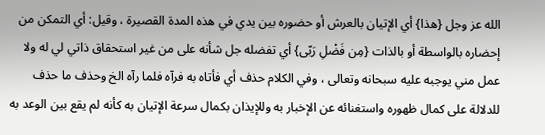الله عز وجل {هذا} أي الإتيان بالعرش أو حضوره بين يدي في هذه المدة القصيرة ، وقيل: أي التمكن من إحضاره بالواسطة أو بالذات {مِن فَضْلِ رَبّى} أي تفضله جل شأنه على من غير استحقاق ذاتي لي له ولا عمل مني يوجبه عليه سبحانه وتعالى ، وفي الكلام حذف أي فأتاه به فرآه فلما رآه الخ وحذف ما حذف للدلالة على كمال ظهوره واستغنائه عن الإخبار به وللإيذان بكمال سرعة الإتيان به كأنه لم يقع بين الوعد به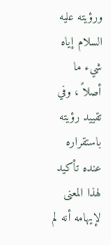ورؤيته عليه السلام إياه شيء ما أصلاً ، وفي تقييد رؤيته باستقراره عنده تأكيد لهذا المعنى لإيهامه أنه لم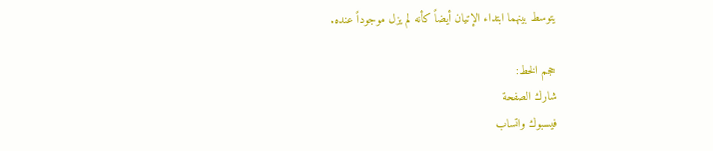يتوسط بينهما ابتداء الإتيان أيضاً كأنه لم يزل موجوداً عنده.

حجم الخط:
شارك الصفحة
فيسبوك واتساب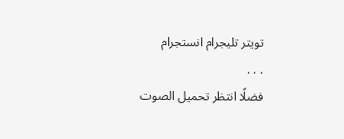تويتر تليجرام انستجرام
. . .
فضلًا انتظر تحميل الصوت